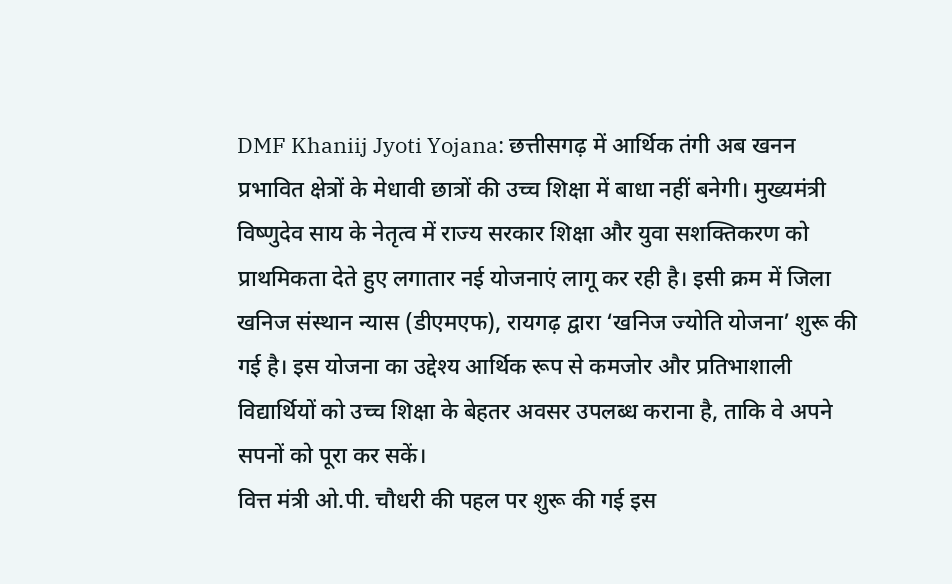DMF Khaniij Jyoti Yojana: छत्तीसगढ़ में आर्थिक तंगी अब खनन प्रभावित क्षेत्रों के मेधावी छात्रों की उच्च शिक्षा में बाधा नहीं बनेगी। मुख्यमंत्री विष्णुदेव साय के नेतृत्व में राज्य सरकार शिक्षा और युवा सशक्तिकरण को प्राथमिकता देते हुए लगातार नई योजनाएं लागू कर रही है। इसी क्रम में जिला खनिज संस्थान न्यास (डीएमएफ), रायगढ़ द्वारा ‘खनिज ज्योति योजना’ शुरू की गई है। इस योजना का उद्देश्य आर्थिक रूप से कमजोर और प्रतिभाशाली विद्यार्थियों को उच्च शिक्षा के बेहतर अवसर उपलब्ध कराना है, ताकि वे अपने सपनों को पूरा कर सकें।
वित्त मंत्री ओ.पी. चौधरी की पहल पर शुरू की गई इस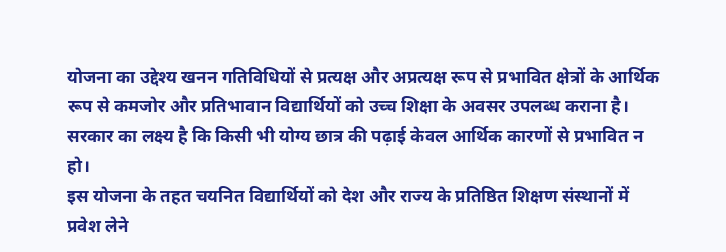योजना का उद्देश्य खनन गतिविधियों से प्रत्यक्ष और अप्रत्यक्ष रूप से प्रभावित क्षेत्रों के आर्थिक रूप से कमजोर और प्रतिभावान विद्यार्थियों को उच्च शिक्षा के अवसर उपलब्ध कराना है। सरकार का लक्ष्य है कि किसी भी योग्य छात्र की पढ़ाई केवल आर्थिक कारणों से प्रभावित न हो।
इस योजना के तहत चयनित विद्यार्थियों को देश और राज्य के प्रतिष्ठित शिक्षण संस्थानों में प्रवेश लेने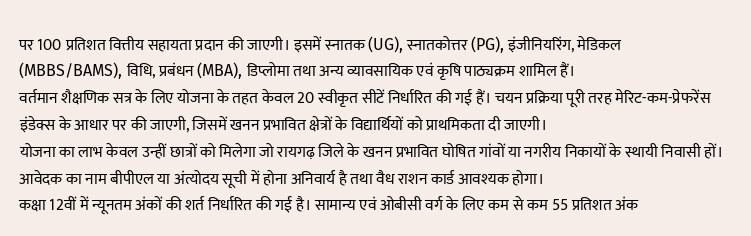पर 100 प्रतिशत वित्तीय सहायता प्रदान की जाएगी। इसमें स्नातक (UG), स्नातकोत्तर (PG), इंजीनियरिंग, मेडिकल (MBBS/BAMS), विधि, प्रबंधन (MBA), डिप्लोमा तथा अन्य व्यावसायिक एवं कृषि पाठ्यक्रम शामिल हैं।
वर्तमान शैक्षणिक सत्र के लिए योजना के तहत केवल 20 स्वीकृत सीटें निर्धारित की गई हैं। चयन प्रक्रिया पूरी तरह मेरिट-कम-प्रेफरेंस इंडेक्स के आधार पर की जाएगी, जिसमें खनन प्रभावित क्षेत्रों के विद्यार्थियों को प्राथमिकता दी जाएगी।
योजना का लाभ केवल उन्हीं छात्रों को मिलेगा जो रायगढ़ जिले के खनन प्रभावित घोषित गांवों या नगरीय निकायों के स्थायी निवासी हों। आवेदक का नाम बीपीएल या अंत्योदय सूची में होना अनिवार्य है तथा वैध राशन कार्ड आवश्यक होगा।
कक्षा 12वीं में न्यूनतम अंकों की शर्त निर्धारित की गई है। सामान्य एवं ओबीसी वर्ग के लिए कम से कम 55 प्रतिशत अंक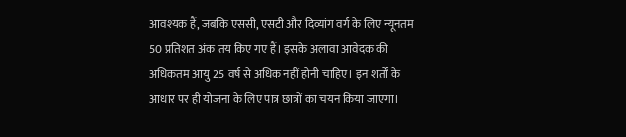आवश्यक हैं, जबकि एससी, एसटी और दिव्यांग वर्ग के लिए न्यूनतम 50 प्रतिशत अंक तय किए गए हैं। इसके अलावा आवेदक की अधिकतम आयु 25 वर्ष से अधिक नहीं होनी चाहिए। इन शर्तों के आधार पर ही योजना के लिए पात्र छात्रों का चयन किया जाएगा।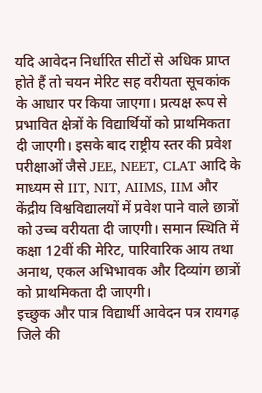यदि आवेदन निर्धारित सीटों से अधिक प्राप्त होते हैं तो चयन मेरिट सह वरीयता सूचकांक के आधार पर किया जाएगा। प्रत्यक्ष रूप से प्रभावित क्षेत्रों के विद्यार्थियों को प्राथमिकता दी जाएगी। इसके बाद राष्ट्रीय स्तर की प्रवेश परीक्षाओं जैसे JEE, NEET, CLAT आदि के माध्यम से IIT, NIT, AIIMS, IIM और केंद्रीय विश्वविद्यालयों में प्रवेश पाने वाले छात्रों को उच्च वरीयता दी जाएगी। समान स्थिति में कक्षा 12वीं की मेरिट, पारिवारिक आय तथा अनाथ, एकल अभिभावक और दिव्यांग छात्रों को प्राथमिकता दी जाएगी।
इच्छुक और पात्र विद्यार्थी आवेदन पत्र रायगढ़ जिले की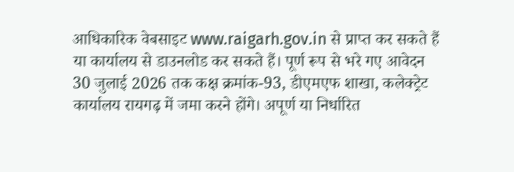आधिकारिक वेबसाइट www.raigarh.gov.in से प्राप्त कर सकते हैं या कार्यालय से डाउनलोड कर सकते हैं। पूर्ण रूप से भरे गए आवेदन 30 जुलाई 2026 तक कक्ष क्रमांक-93, डीएमएफ शाखा, कलेक्ट्रेट कार्यालय रायगढ़ में जमा करने होंगे। अपूर्ण या निर्धारित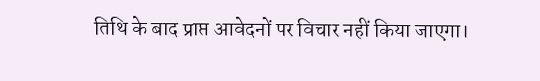तिथि के बाद प्राप्त आवेदनों पर विचार नहीं किया जाएगा।